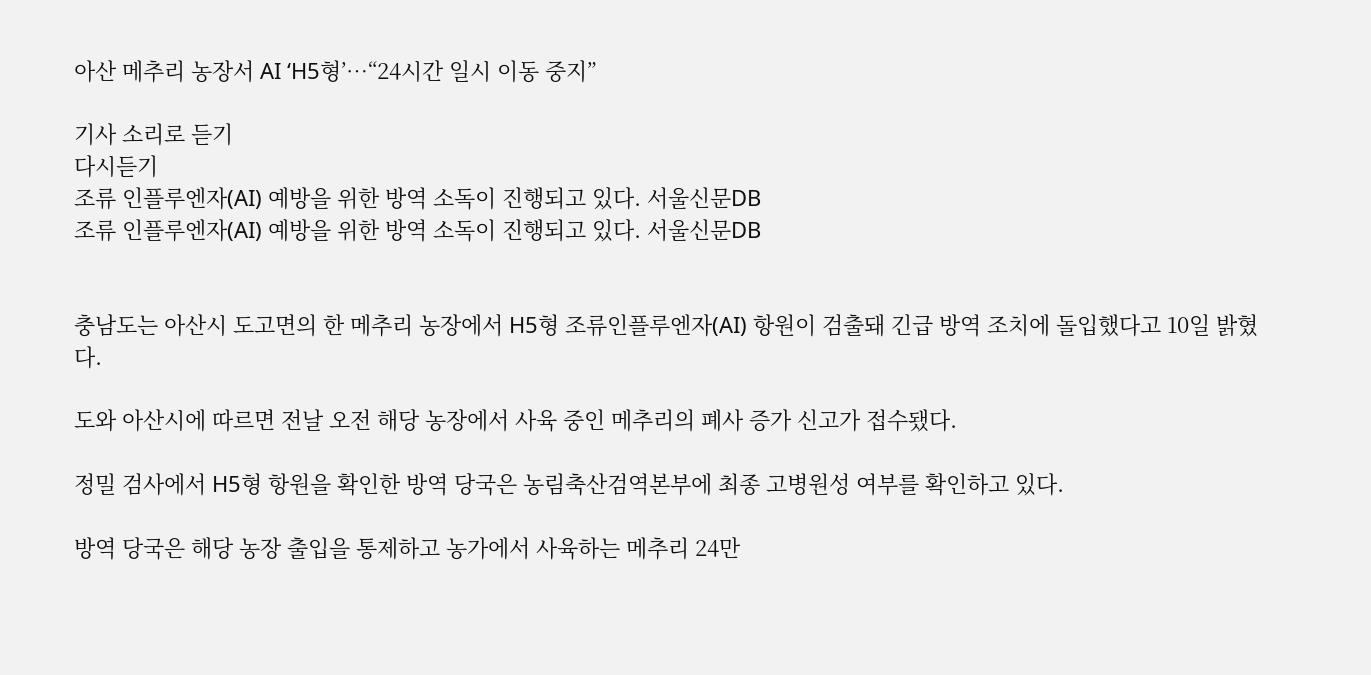아산 메추리 농장서 AI ‘H5형’…“24시간 일시 이동 중지”

기사 소리로 듣기
다시듣기
조류 인플루엔자(AI) 예방을 위한 방역 소독이 진행되고 있다. 서울신문DB
조류 인플루엔자(AI) 예방을 위한 방역 소독이 진행되고 있다. 서울신문DB


충남도는 아산시 도고면의 한 메추리 농장에서 H5형 조류인플루엔자(AI) 항원이 검출돼 긴급 방역 조치에 돌입했다고 10일 밝혔다.

도와 아산시에 따르면 전날 오전 해당 농장에서 사육 중인 메추리의 폐사 증가 신고가 접수됐다.

정밀 검사에서 H5형 항원을 확인한 방역 당국은 농림축산검역본부에 최종 고병원성 여부를 확인하고 있다.

방역 당국은 해당 농장 출입을 통제하고 농가에서 사육하는 메추리 24만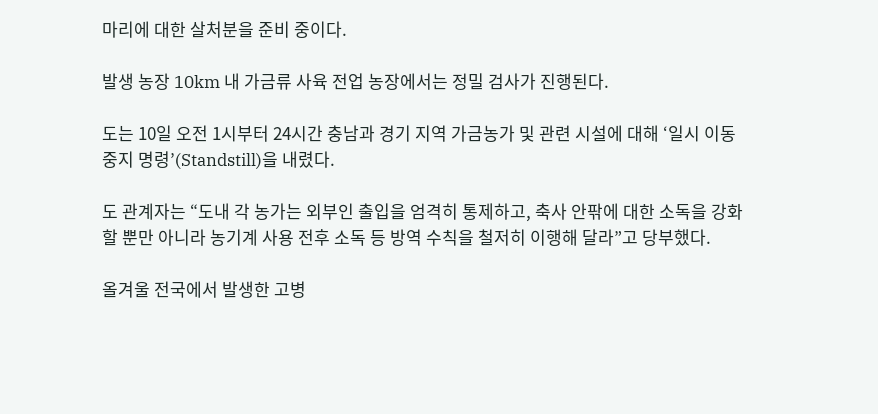마리에 대한 살처분을 준비 중이다.

발생 농장 10km 내 가금류 사육 전업 농장에서는 정밀 검사가 진행된다.

도는 10일 오전 1시부터 24시간 충남과 경기 지역 가금농가 및 관련 시설에 대해 ‘일시 이동 중지 명령’(Standstill)을 내렸다.

도 관계자는 “도내 각 농가는 외부인 출입을 엄격히 통제하고, 축사 안팎에 대한 소독을 강화할 뿐만 아니라 농기계 사용 전후 소독 등 방역 수칙을 철저히 이행해 달라”고 당부했다.

올겨울 전국에서 발생한 고병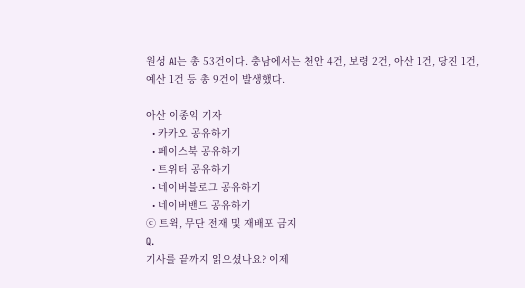원성 AI는 총 53건이다. 충남에서는 천안 4건, 보령 2건, 아산 1건, 당진 1건, 예산 1건 등 총 9건이 발생했다.

아산 이종익 기자
  • 카카오 공유하기
  • 페이스북 공유하기
  • 트위터 공유하기
  • 네이버블로그 공유하기
  • 네이버밴드 공유하기
ⓒ 트윅, 무단 전재 및 재배포 금지
Q.
기사를 끝까지 읽으셨나요? 이제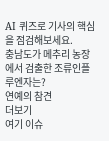AI 퀴즈로 기사의 핵심을 점검해보세요.
충남도가 메추리 농장에서 검출한 조류인플루엔자는?
연예의 참견
더보기
여기 이슈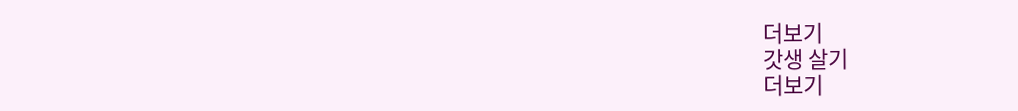더보기
갓생 살기
더보기